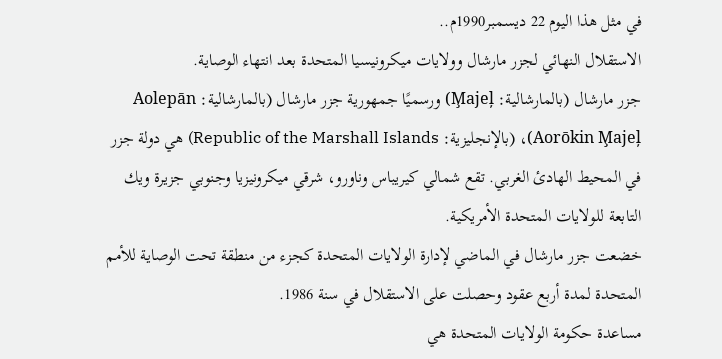في مثل هذا اليوم 22 ديسمبر1990م..
الاستقلال النهائي لجزر مارشال وولايات ميكرونيسيا المتحدة بعد انتهاء الوصاية.
جزر مارشال (بالمارشالية: M̧ajeļ) ورسميًا جمهورية جزر مارشال (بالمارشالية: Aolepān Aorōkin M̧ajeļ)، (بالإنجليزية: Republic of the Marshall Islands) هي دولة جزر في المحيط الهادئ الغربي. تقع شمالي كيريباس وناورو، شرقي ميكرونيزيا وجنوبي جزيرة ويك التابعة للولايات المتحدة الأمريكية.
خضعت جزر مارشال في الماضي لإدارة الولايات المتحدة كجزء من منطقة تحت الوصاية للأمم المتحدة لمدة أربع عقود وحصلت على الاستقلال في سنة 1986.
مساعدة حكومة الولايات المتحدة هي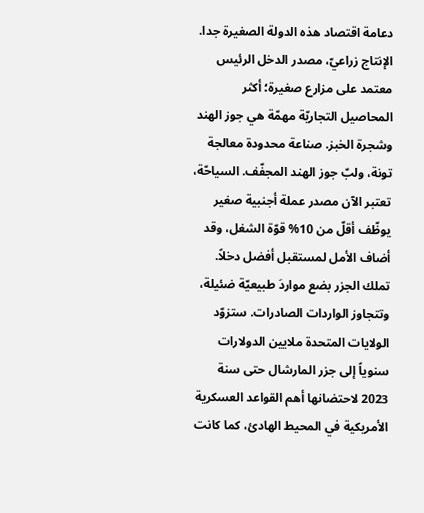دعامة اقتصاد هذه الدولة الصغيرة جدا. الإنتاج زراعيّ، مصدر الدخل الرئيس معتمد على مزارع صغيرة؛ أكثر المحاصيل التجاريّة مهمّة هي جوز الهند وشجرة الخبز. صناعة محدودة معالجة تونة، ولبّ جوز الهند المجفّف. السياحّة، تعتبر الآن مصدر عملة أجنبية صغير يوظّف أقلّ من 10% قوّة الشغل، وقد أضاف الأمل لمستقبل أفضل دخلاً. تملك الجزر بضع مواردَ طبيعيّة ضئيلة، وتتجاوز الواردات الصادرات. ستزوّد الولايات المتحدة ملايين الدولارات سنوياً إلى جزر المارشال حتى سنة 2023 لاحتضانها أهم القواعد العسكرية الأمريكية في المحيط الهادئ، كما كانت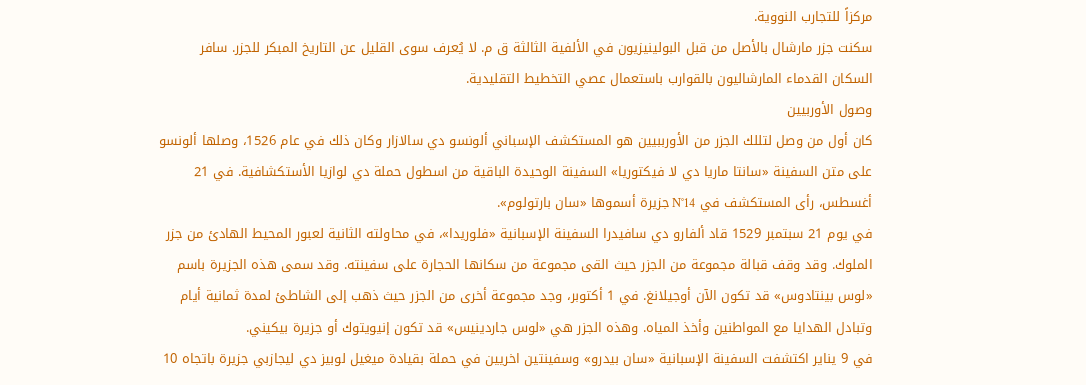مركزاً للتجارب النووية.
سكنت جزر مارشال بالأصل من قبل البولينيزيون في الألفية الثالثة ق م. لا يُعرف سوى القليل عن التاريخ المبكر للجزر. سافر السكان القدماء المارشاليون بالقوارب باستعمال عصي التخطيط التقليدية.
وصول الأوربيين
كان أول من وصل لتللك الجزر من الأورببيين هو المستكشف الإسباني ألونسو دي سالازار وكان ذلك في عام 1526، وصلها ألونسو على متن السفينة «سانتا ماريا دي لا فيكتوريا» السفينة الوحيدة الباقية من اسطول حملة دي لوازيا الأستكشافية. في 21 أغسطس، رأى المستكشف في 14°N جزيرة أسموها «سان بارتولوم».
في يوم 21 سبتمبر 1529 قاد ألفارو دي سافيدرا السفينة الإسبانية «فلوريدا»، في محاولته الثانية لعبور المحيط الهادئ من جزر الملوك. وقد وقف قبالة مجموعة من الجزر حيث القى مجموعة من سكانها الحجارة على سفينته. وقد سمى هذه الجزيرة باسم «لوس بينتادوس» قد تكون الآن أوجيلانغ. في 1 أكتوبر، وجد مجموعة أخرى من الجزر حيث ذهب إلى الشاطئ لمدة ثمانية أيام وتبادل الهدايا مع المواطنين وأخذ المياه. وهذه الجزر هي «لوس جاردينيس» قد تكون إنيويتوك أو جزيرة بيكيني.
في 9 يناير اكتشفت السفينة الإسبانية «سان بيدرو» وسفينتين اخريين في حملة بقيادة ميغيل لوبيز دي ليجازبي جزيرة باتجاه 10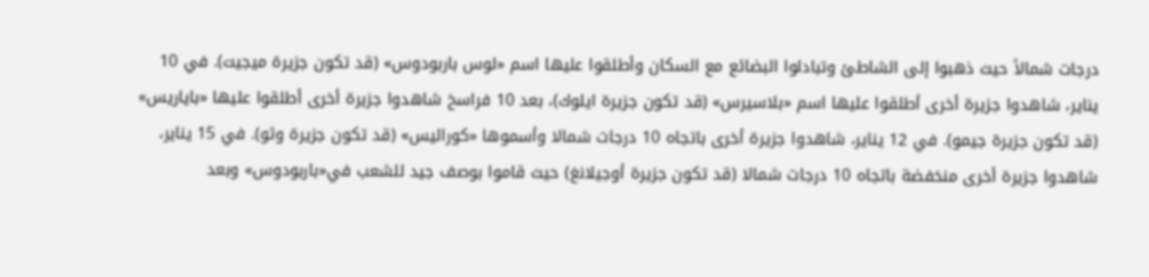درجات شمالاً حيث ذهبوا إلى الشاطئ وتبادلوا البضائع مع السكان وأطلقوا عليها اسم «لوس باربودوس» (قد تكون جزيرة ميجيت). في 10 يناير، شاهدوا جزيرة أخرى أطلقوا عليها اسم «بلاسيرس» (قد تكون جزيرة ايلوك)، بعد 10 فراسخ شاهدوا جزيرة أخرى أطلقوا عليها «باياريس» (قد تكون جزيرة جيمو). في 12 يناير، شاهدوا جزيرة أخرى باتجاه 10 درجات شمالا وأسموها «كوراليس» (قد تكون جزيرة وثو). في 15 يناير، شاهدوا جزيرة أخرى منخفضة باتجاه 10 درجات شمالا (قد تكون جزيرة أوجيلانغ) حيث قاموا بوصف جيد للشعب في«باربودوس» وبعد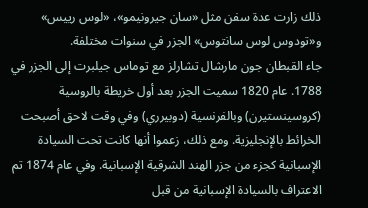ذلك زارت عدة سفن مثل «سان جيرونيمو»، «لوس رييس» و«تودوس لوس سانتوس» الجزر في سنوات مختلفة.
جاء القبطان جون مارشال تشارلز مع توماس جيلبرت إلى الجزر في 1788. عام 1820 سميت الجزر بعد أول خريطة بالروسية (كروسينستيرن) وبالفرنسية (دوبيرري) وفي وقت لاحق أصبحت الخرائط بالإنجليزية. ومع ذلك، زعموا أنها كانت تحت السيادة الإسبانية كجزء من جزر الهند الشرقية الإسبانية. وفي عام 1874 تم الاعتراف بالسيادة الإسبانية من قبل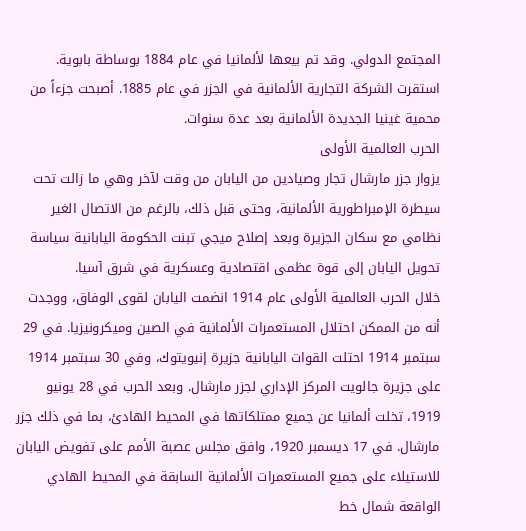المجتمع الدولي. وقد تم بيعها لألمانيا في عام 1884 بوساطة بابوية.
استقرت الشركة التجارية الألمانية في الجزر في عام 1885. أصبحت جزءاً من محمية غينيا الجديدة الألمانية بعد عدة سنوات.
الحرب العالمية الأولى
يزوار جزر مارشال تجار وصيادين من اليابان من وقت لآخر وهي ما زالت تحت سيطرة الإمبراطورية الألمانية، وحتى قبل ذلك، بالرغم من الاتصال الغير نظامي مع سكان الجزيرة وبعد إصلاح ميجي تبنت الحكومة اليابانية سياسة تحويل اليابان إلى قوة عظمى اقتصادية وعسكرية في شرق آسيا.
خلال الحرب العالمية الأولى عام 1914 انضمت اليابان لقوى الوفاق، ووجدت أنه من الممكن احتلال المستعمرات الألمانية في الصين وميكرونيزيا. في 29 سبتمبر 1914 احتلت القوات اليابانية جزيرة إنيويتوك، وفي 30 سبتمبر 1914 على جزيرة جالويت المركز الإداري لجزر مارشال. وبعد الحرب في 28 يونيو 1919، تخلت ألمانيا عن جميع ممتلكاتها في المحيط الهادئ، بما في ذلك جزر مارشال. في 17 ديسمبر 1920، وافق مجلس عصبة الأمم على تفويض اليابان للاستيلاء على جميع المستعمرات الألمانية السابقة في المحيط الهادي الواقعة شمال خط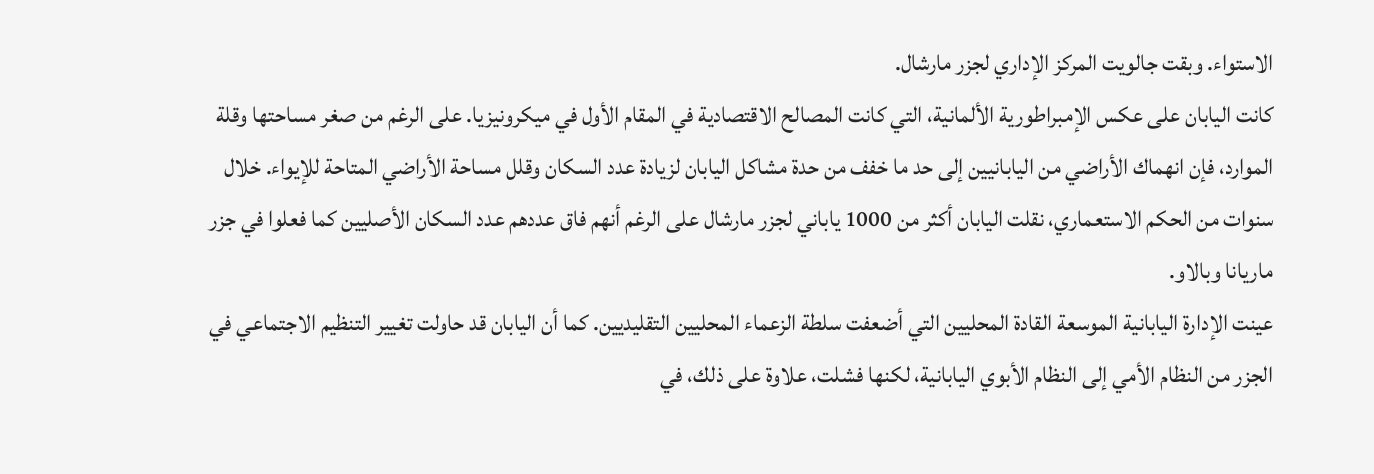الاستواء. وبقت جالويت المركز الإداري لجزر مارشال.
كانت اليابان على عكس الإمبراطورية الألمانية، التي كانت المصالح الاقتصادية في المقام الأول في ميكرونيزيا. على الرغم من صغر مساحتها وقلة الموارد، فإن انهماك الأراضي من اليابانيين إلى حد ما خفف من حدة مشاكل اليابان لزيادة عدد السكان وقلل مساحة الأراضي المتاحة للإيواء. خلال سنوات من الحكم الاستعماري، نقلت اليابان أكثر من 1000 ياباني لجزر مارشال على الرغم أنهم فاق عددهم عدد السكان الأصليين كما فعلوا في جزر ماريانا وبالاو.
عينت الإدارة اليابانية الموسعة القادة المحليين التي أضعفت سلطة الزعماء المحليين التقليديين. كما أن اليابان قد حاولت تغيير التنظيم الاجتماعي في الجزر من النظام الأمي إلى النظام الأبوي اليابانية، لكنها فشلت، علاوة على ذلك، في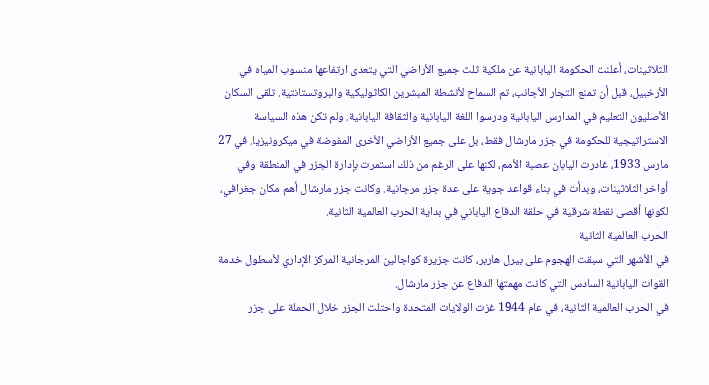الثلاثينات، أعلنت الحكومة اليابانية عن ملكية ثلث جميع الأراضي التي يتعدى ارتفاعها منسوب المياه في الأرخبيل، قبل أن تمنع التجار الأجانب، تم السماح لأنشطة المبشرين الكاثوليكية والبروتستانتية. تلقى السكان الأصليون التعليم في المدارس اليابانية ودرسوا اللغة اليابانية والثقافة اليابانية. ولم تكن هذه السياسة الاستراتيجية للحكومة في جزر مارشال فقط، بل على جميع الأراضي الأخرى المفوضة في ميكرونيزيا. في 27 مارس 1933، غادرت اليابان عصبة الأمم، لكنها على الرغم من ذلك استمرت بإدارة الجزر في المنطقة وفي أواخر الثلاثينات، وبدأت في بناء قواعد جوية على عدة جزر مرجانية. وكانت جزر مارشال أهم مكان جغرافي، لكونها أقصى نقطة شرقية في حلقة الدفاع الياباني في بداية الحرب العالمية الثانية.
الحرب العالمية الثانية
في الأشهر التي سبقت الهجوم على بيرل هاربر، كانت جزيرة كواجالين المرجانية المركز الإداري لأسطول خدمة القوات اليابانية السادس التي كانت مهمتها الدفاع عن جزر مارشال.
في الحرب العالمية الثانية، في عام 1944 غزت الولايات المتحدة واحتلت الجزر خلال الحملة على جزر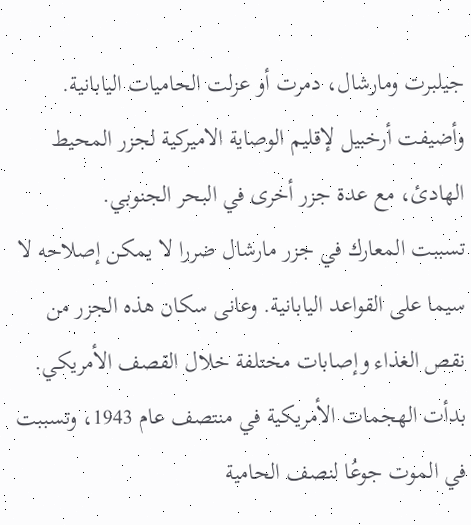جيلبرت ومارشال، دمرت أو عزلت الحاميات اليابانية. وأضيفت أرخبيل لإقليم الوصاية الاميركية لجزر المحيط الهادئ، مع عدة جزر أخرى في البحر الجنوبي.
تسببت المعارك في جزر مارشال ضررا لا يمكن إصلاحه لا سيما على القواعد اليابانية. وعانى سكان هذه الجزر من نقص الغذاء وإصابات مختلفة خلال القصف الأمريكي.
بدأت الهجمات الأمريكية في منتصف عام 1943، وتسببت في الموت جوعُا لنصف الحامية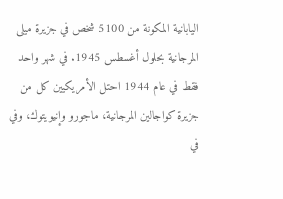اليابانية المكونة من 5100 شخص في جزيرة ميلى المرجانية بحلول أغسطس 1945. في شهر واحد فقط في عام 1944 احتل الأمريكيين كل من جزيرة كواجالين المرجانية، ماجورو وإنيويتوك، وفي في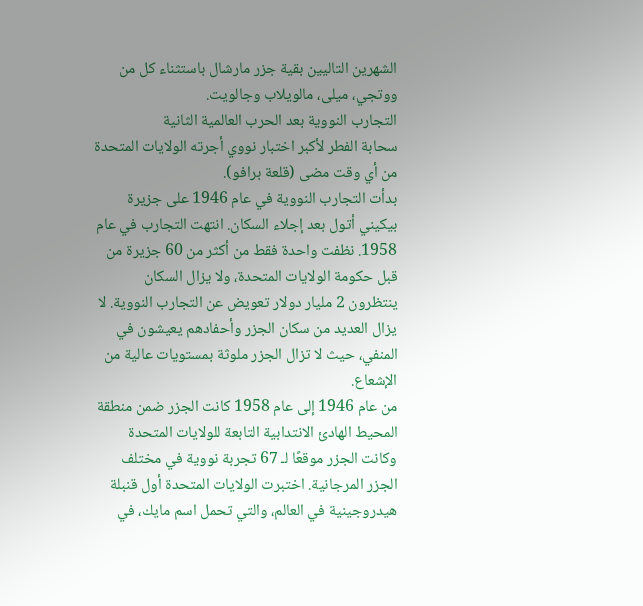الشهرين التاليين بقية جزر مارشال باستثناء كل من ووتجي، ميلى، مالويلاب وجالويت.
التجارب النووية بعد الحرب العالمية الثانية
سحابة الفطر لأكبر اختبار نووي أجرته الولايات المتحدة من أي وقت مضى (قلعة برافو).
بدأت التجارب النووية في عام 1946 على جزيرة بيكيني أتول بعد إجلاء السكان. انتهت التجارب في عام 1958. نظفت واحدة فقط من أكثر من 60 جزيرة من قبل حكومة الولايات المتحدة، ولا يزال السكان ينتظرون 2 مليار دولار تعويض عن التجارب النووية. لا يزال العديد من سكان الجزر وأحفادهم يعيشون في المنفي، حيث لا تزال الجزر ملوثة بمستويات عالية من الإشعاع.
من عام 1946 إلى عام 1958 كانت الجزر ضمن منطقة المحيط الهادئ الانتدابية التابعة للولايات المتحدة وكانت الجزر موقعًا لـ 67 تجربة نووية في مختلف الجزر المرجانية. اختبرت الولايات المتحدة أول قنبلة هيدروجينية في العالم، والتي تحمل اسم مايك، في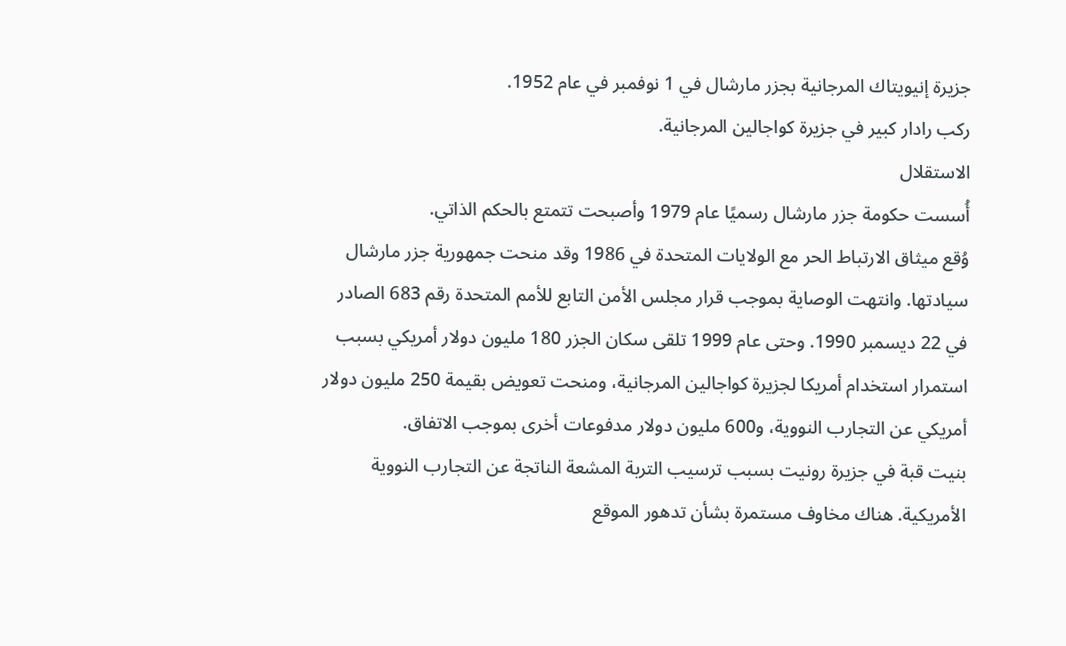جزيرة إنيويتاك المرجانية بجزر مارشال في 1 نوفمبر في عام 1952.
ركب رادار كبير في جزيرة كواجالين المرجانية.
الاستقلال
أُسست حكومة جزر مارشال رسميًا عام 1979 وأصبحت تتمتع بالحكم الذاتي.
وُقع ميثاق الارتباط الحر مع الولايات المتحدة في 1986 وقد منحت جمهورية جزر مارشال سيادتها. وانتهت الوصاية بموجب قرار مجلس الأمن التابع للأمم المتحدة رقم 683 الصادر في 22 ديسمبر 1990. وحتى عام 1999 تلقى سكان الجزر 180 مليون دولار أمريكي بسبب استمرار استخدام أمريكا لجزيرة كواجالين المرجانية، ومنحت تعويض بقيمة 250 مليون دولار أمريكي عن التجارب النووية، و600 مليون دولار مدفوعات أخرى بموجب الاتفاق.
بنيت قبة في جزيرة رونيت بسبب ترسيب التربة المشعة الناتجة عن التجارب النووية الأمريكية. هناك مخاوف مستمرة بشأن تدهور الموقع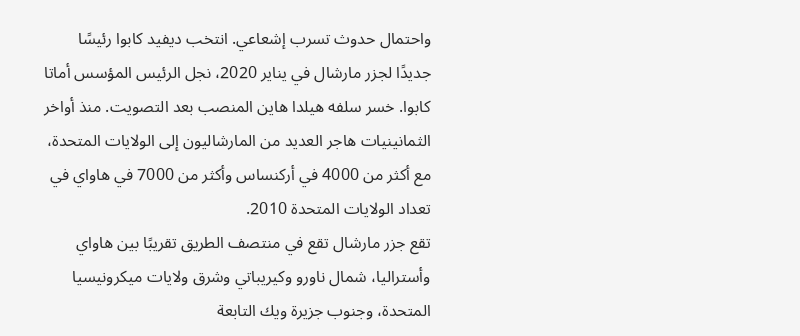واحتمال حدوث تسرب إشعاعي. انتخب ديفيد كابوا رئيسًا جديدًا لجزر مارشال في يناير 2020، نجل الرئيس المؤسس أماتا كابوا. خسر سلفه هيلدا هاين المنصب بعد التصويت. منذ أواخر الثمانينيات هاجر العديد من المارشاليون إلى الولايات المتحدة، مع أكثر من 4000 في أركنساس وأكثر من 7000 في هاواي في تعداد الولايات المتحدة 2010.
تقع جزر مارشال تقع في منتصف الطريق تقريبًا بين هاواي وأستراليا، شمال ناورو وكيريباتي وشرق ولايات ميكرونيسيا المتحدة، وجنوب جزيرة ويك التابعة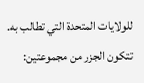للولايات المتحدة التي تطالب به. تتكون الجزر من مجموعتين: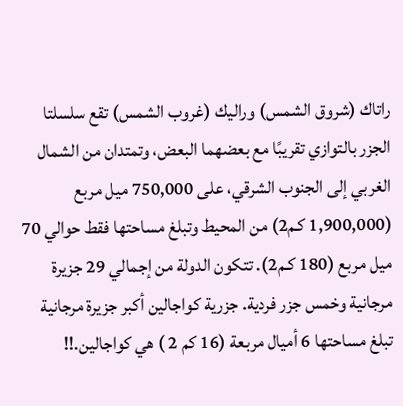راتاك (شروق الشمس) وراليك (غروب الشمس) تقع سلسلتا الجزر بالتوازي تقريبًا مع بعضهما البعض، وتمتدان من الشمال الغربي إلى الجنوب الشرقي، على 750,000 ميل مربع (1,900,000 كـم2) من المحيط وتبلغ مساحتها فقط حوالي 70 ميل مربع (180 كـم2). تتكون الدولة من إجمالي 29 جزيرة مرجانية وخمس جزر فردية. جزرية كواجالين أكبر جزيرة مرجانية تبلغ مساحتها 6 أميال مربعة (16 كم 2 ) هي كواجالين.!!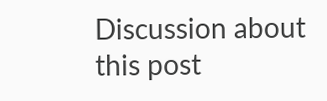Discussion about this post